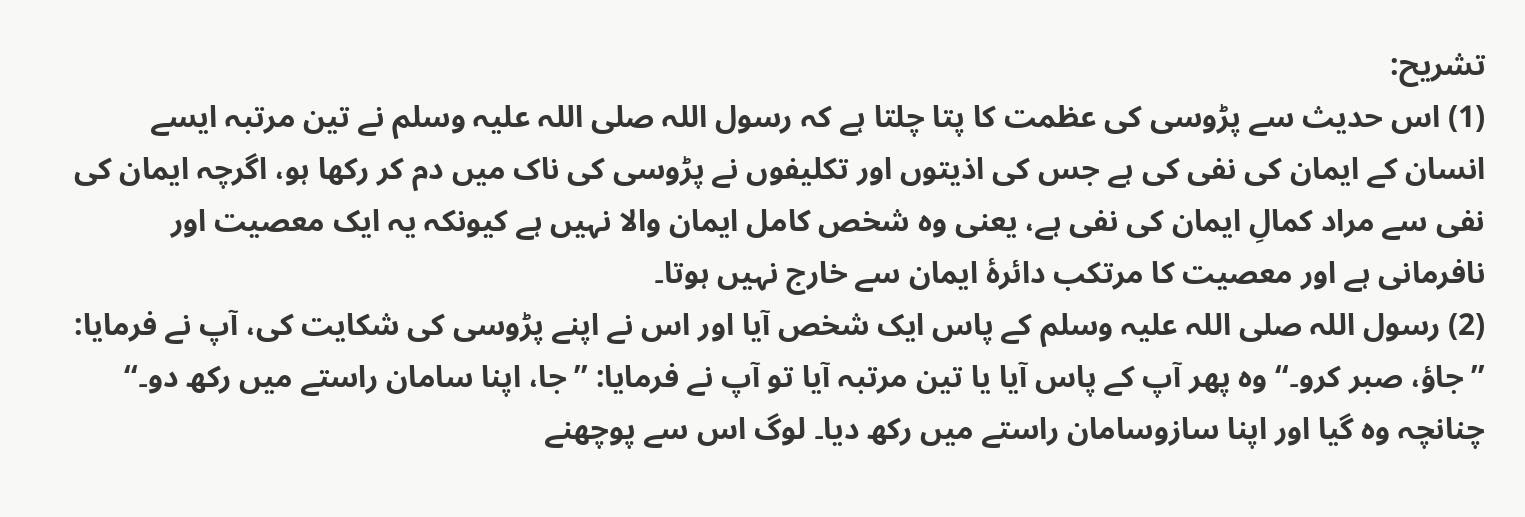تشریح:
(1) اس حدیث سے پڑوسی کی عظمت کا پتا چلتا ہے کہ رسول اللہ صلی اللہ علیہ وسلم نے تین مرتبہ ایسے انسان کے ایمان کی نفی کی ہے جس کی اذیتوں اور تکلیفوں نے پڑوسی کی ناک میں دم کر رکھا ہو، اگرچہ ایمان کی نفی سے مراد کمالِ ایمان کی نفی ہے، یعنی وہ شخص کامل ایمان والا نہیں ہے کیونکہ یہ ایک معصیت اور نافرمانی ہے اور معصیت کا مرتکب دائرۂ ایمان سے خارج نہیں ہوتا۔
(2) رسول اللہ صلی اللہ علیہ وسلم کے پاس ایک شخص آیا اور اس نے اپنے پڑوسی کی شکایت کی، آپ نے فرمایا: ’’جاؤ، صبر کرو۔‘‘ وہ پھر آپ کے پاس آیا یا تین مرتبہ آیا تو آپ نے فرمایا: ’’جا، اپنا سامان راستے میں رکھ دو۔‘‘ چنانچہ وہ گیا اور اپنا سازوسامان راستے میں رکھ دیا۔ لوگ اس سے پوچھنے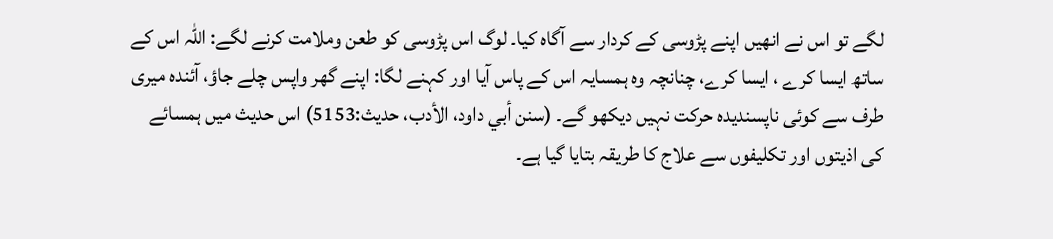لگے تو اس نے انھیں اپنے پڑوسی کے کردار سے آگاہ کیا۔ لوگ اس پڑوسی کو طعن وملامت کرنے لگے: اللہ اس کے ساتھ ایسا کرے ، ایسا کرے، چنانچہ وہ ہمسایہ اس کے پاس آیا اور کہنے لگا: اپنے گھر واپس چلے جاؤ، آئندہ میری طرف سے کوئی ناپسندیدہ حرکت نہیں دیکھو گے۔ (سنن أبي داود، الأدب، حدیث:5153) اس حدیث میں ہمسائے کی اذیتوں اور تکلیفوں سے علاج کا طریقہ بتایا گیا ہے۔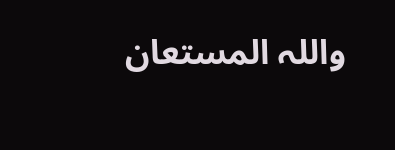واللہ المستعان